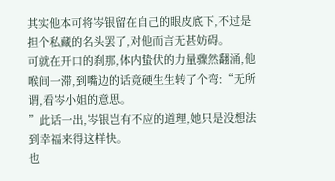其实他本可将岑银留在自己的眼皮底下,不过是担个私藏的名头罢了,对他而言无甚妨碍。
可就在开口的刹那,体内蛰伏的力量骤然翻涌,他喉间一滞,到嘴边的话竟硬生生转了个弯:“无所谓,看岑小姐的意思。
”此话一出,岑银岂有不应的道理,她只是没想法到幸福来得这样快。
也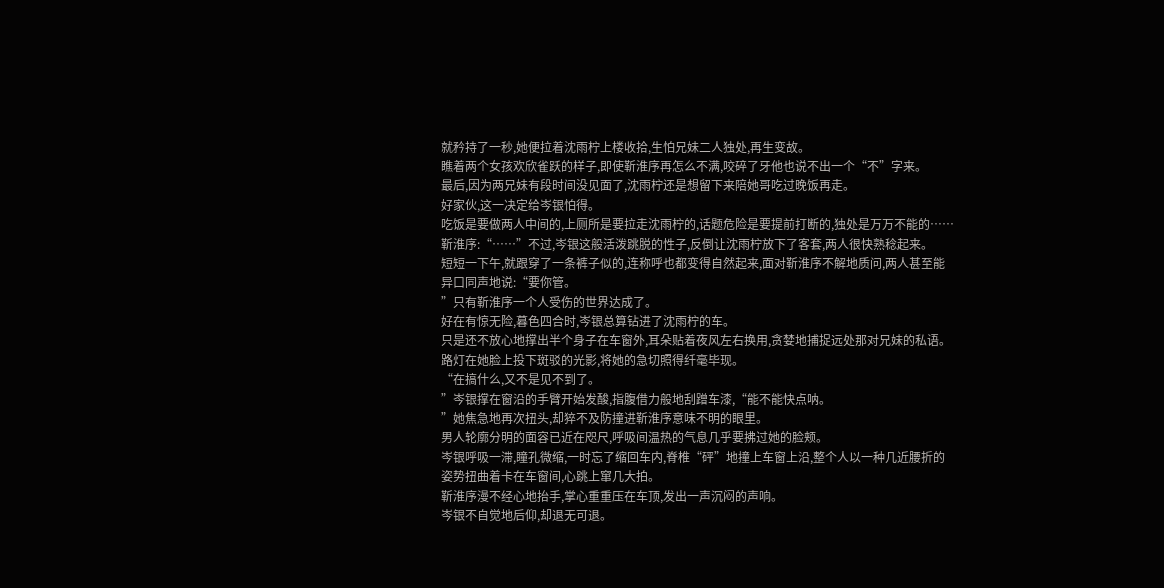就矜持了一秒,她便拉着沈雨柠上楼收拾,生怕兄妹二人独处,再生变故。
瞧着两个女孩欢欣雀跃的样子,即使靳淮序再怎么不满,咬碎了牙他也说不出一个“不”字来。
最后,因为两兄妹有段时间没见面了,沈雨柠还是想留下来陪她哥吃过晚饭再走。
好家伙,这一决定给岑银怕得。
吃饭是要做两人中间的,上厕所是要拉走沈雨柠的,话题危险是要提前打断的,独处是万万不能的……靳淮序:“……”不过,岑银这般活泼跳脱的性子,反倒让沈雨柠放下了客套,两人很快熟稔起来。
短短一下午,就跟穿了一条裤子似的,连称呼也都变得自然起来,面对靳淮序不解地质问,两人甚至能异口同声地说:“要你管。
”只有靳淮序一个人受伤的世界达成了。
好在有惊无险,暮色四合时,岑银总算钻进了沈雨柠的车。
只是还不放心地撑出半个身子在车窗外,耳朵贴着夜风左右换用,贪婪地捕捉远处那对兄妹的私语。
路灯在她脸上投下斑驳的光影,将她的急切照得纤毫毕现。
“在搞什么,又不是见不到了。
”岑银撑在窗沿的手臂开始发酸,指腹借力般地刮蹭车漆,“能不能快点呐。
”她焦急地再次扭头,却猝不及防撞进靳淮序意味不明的眼里。
男人轮廓分明的面容已近在咫尺,呼吸间温热的气息几乎要拂过她的脸颊。
岑银呼吸一滞,瞳孔微缩,一时忘了缩回车内,脊椎“砰”地撞上车窗上沿,整个人以一种几近腰折的姿势扭曲着卡在车窗间,心跳上窜几大拍。
靳淮序漫不经心地抬手,掌心重重压在车顶,发出一声沉闷的声响。
岑银不自觉地后仰,却退无可退。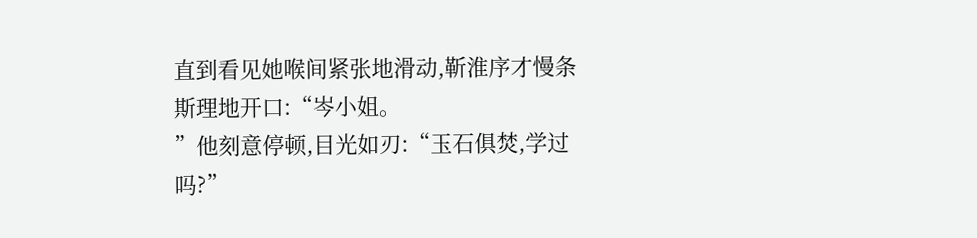直到看见她喉间紧张地滑动,靳淮序才慢条斯理地开口:“岑小姐。
”他刻意停顿,目光如刃:“玉石俱焚,学过吗?”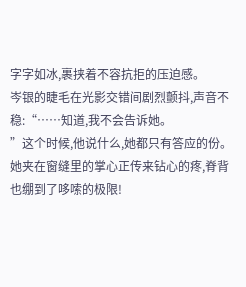字字如冰,裹挟着不容抗拒的压迫感。
岑银的睫毛在光影交错间剧烈颤抖,声音不稳:“……知道,我不会告诉她。
”这个时候,他说什么,她都只有答应的份。
她夹在窗缝里的掌心正传来钻心的疼,脊背也绷到了哆嗦的极限!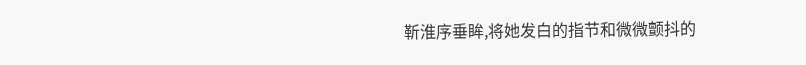靳淮序垂眸,将她发白的指节和微微颤抖的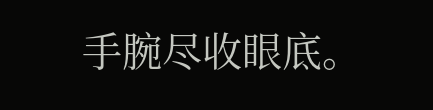手腕尽收眼底。